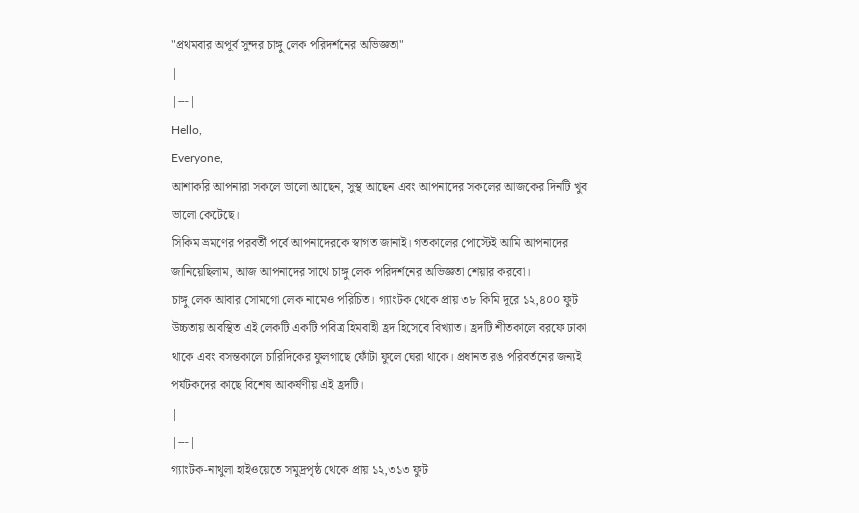"প্রথমবার অপূর্ব সুন্দর চাঙ্গু লেক পরিদর্শনের অভিজ্ঞতা"
|
|---|
Hello,
Everyone,
আশাকরি আপনারা সকলে ভালো আছেন, সুস্থ আছেন এবং আপনাদের সকলের আজকের দিনটি খুব ভালো কেটেছে।
সিকিম ভ্রমণের পরবর্তী পর্বে আপনাদেরকে স্বাগত জানাই। গতকালের পোস্টেই আমি আপনাদের জানিয়েছিলাম, আজ আপনাদের সাথে চাঙ্গু লেক পরিদর্শনের অভিজ্ঞতা শেয়ার করবো।
চাঙ্গু লেক আবার সোমগো লেক নামেও পরিচিত। গ্যাংটক থেকে প্রায় ৩৮ কিমি দূরে ১২,৪০০ ফুট উচ্চতায় অবস্থিত এই লেকটি একটি পবিত্র হিমবাহী হ্রদ হিসেবে বিখ্যাত। হ্রদটি শীতকালে বরফে ঢাকা থাকে এবং বসন্তকালে চারিদিকের ফুলগাছে ফোঁটা ফুলে ঘেরা থাকে। প্রধানত রঙ পরিবর্তনের জন্যই পর্যটকদের কাছে বিশেষ আকর্ষণীয় এই হ্রদটি।
|
|---|
গ্যাংটক-নাথুলা হাইওয়েতে সমুদ্রপৃষ্ঠ থেকে প্রায় ১২,৩১৩ ফুট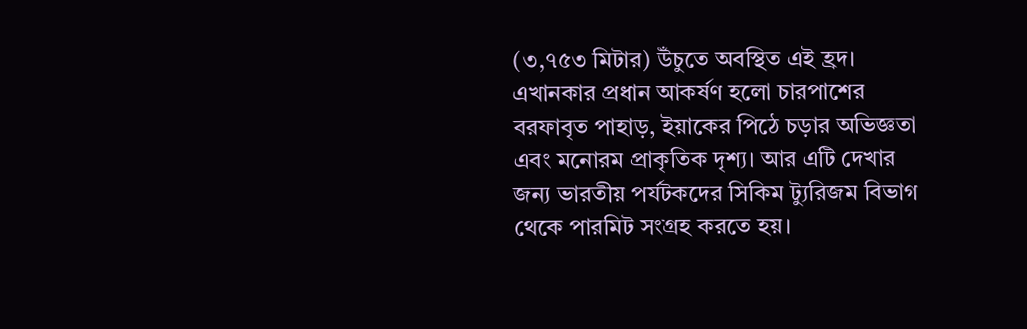(৩,৭৫৩ মিটার) উঁচুতে অবস্থিত এই হ্রদ। এখানকার প্রধান আকর্ষণ হলো চারপাশের বরফাবৃত পাহাড়, ইয়াকের পিঠে চড়ার অভিজ্ঞতা এবং মনোরম প্রাকৃতিক দৃশ্য। আর এটি দেখার জন্য ভারতীয় পর্যটকদের সিকিম ট্যুরিজম বিভাগ থেকে পারমিট সংগ্রহ করতে হয়।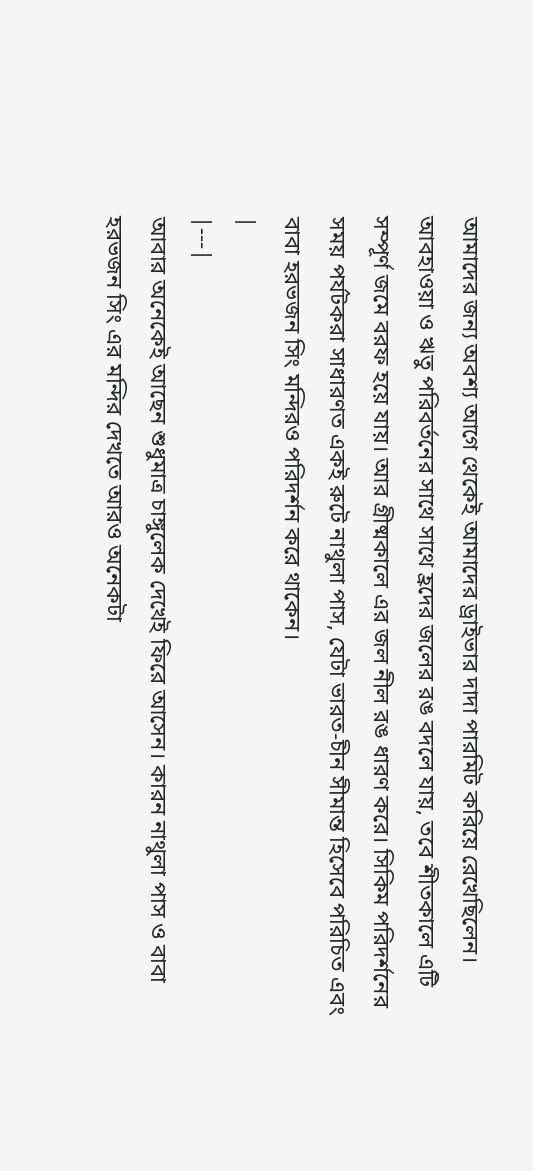আমাদের জন্য অবশ্য আগে থেকেই আমাদের ড্রাইভার দাদা পারমিট করিয়ে রেখেছিলেন।
আবহাওয়া ও ঋতু পরিবর্তনের সাথে সাথে হ্রদের জলের রঙ বদলে যায়, তবে শীতকালে এটি সম্পূর্ণ জমে বরফ হয়ে যায়। আর গ্রীষ্মকালে এর জল নীল রঙ ধারণ করে। সিকিম পরিদর্শনের সময় পর্যটকরা সাধারণত একই রুটে নাথুলা পাস, যেটা ভারত-চীন সীমান্ত হিসেবে পরিচিত এবং বাবা হরভজন সিং মন্দিরও পরিদর্শন করে থাকেন।
|
|---|
আবার অনেকেই আছেন শুধুমাত্র চাঙ্গুলেক দেখেই ফিরে আসেন। কারন নাথুলা পাস ও বাবা হরভজন সিং এর মন্দির দেখতে আরও অনেকটা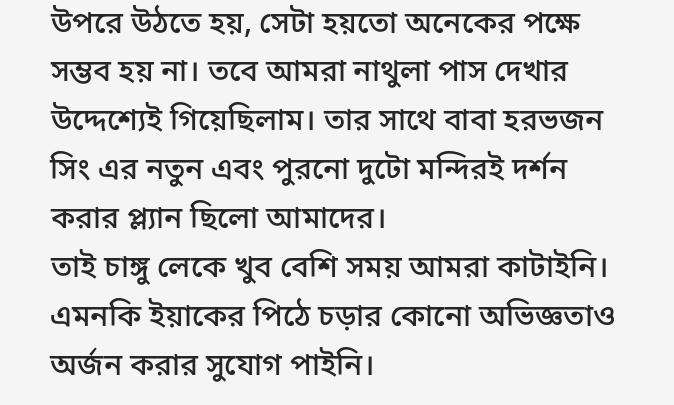উপরে উঠতে হয়, সেটা হয়তো অনেকের পক্ষে সম্ভব হয় না। তবে আমরা নাথুলা পাস দেখার উদ্দেশ্যেই গিয়েছিলাম। তার সাথে বাবা হরভজন সিং এর নতুন এবং পুরনো দুটো মন্দিরই দর্শন করার প্ল্যান ছিলো আমাদের।
তাই চাঙ্গু লেকে খুব বেশি সময় আমরা কাটাইনি। এমনকি ইয়াকের পিঠে চড়ার কোনো অভিজ্ঞতাও অর্জন করার সুযোগ পাইনি।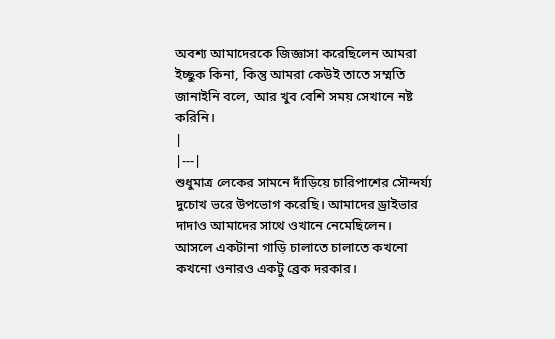অবশ্য আমাদেরকে জিজ্ঞাসা করেছিলেন আমরা ইচ্ছুক কিনা, কিন্তু আমরা কেউই তাতে সম্মতি জানাইনি বলে, আর খুব বেশি সময় সেখানে নষ্ট করিনি।
|
|---|
শুধুমাত্র লেকের সামনে দাঁড়িয়ে চারিপাশের সৌন্দর্য্য দুচোখ ভরে উপভোগ করেছি। আমাদের ড্রাইভার দাদাও আমাদের সাথে ওখানে নেমেছিলেন। আসলে একটানা গাড়ি চালাতে চালাতে কখনো কখনো ওনারও একটু ব্রেক দরকার।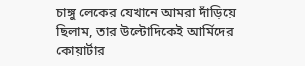চাঙ্গু লেকের যেখানে আমরা দাঁড়িয়ে ছিলাম, তার উল্টোদিকেই আর্মিদের কোয়ার্টার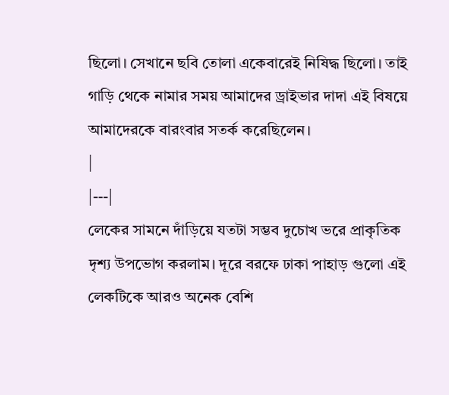ছিলো। সেখানে ছবি তোলা একেবারেই নিষিদ্ধ ছিলো। তাই গাড়ি থেকে নামার সময় আমাদের ড্রাইভার দাদা এই বিষয়ে আমাদেরকে বারংবার সতর্ক করেছিলেন।
|
|---|
লেকের সামনে দাঁড়িয়ে যতটা সম্ভব দুচোখ ভরে প্রাকৃতিক দৃশ্য উপভোগ করলাম। দূরে বরফে ঢাকা পাহাড় গুলো এই লেকটিকে আরও অনেক বেশি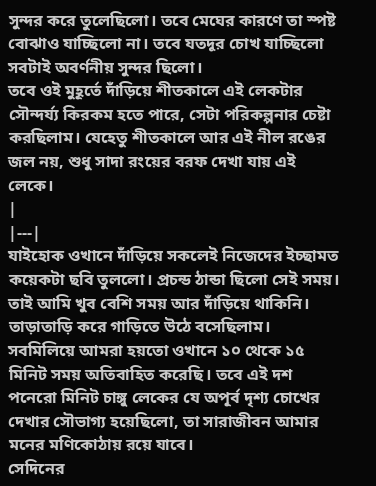সুন্দর করে তুলেছিলো। তবে মেঘের কারণে তা স্পষ্ট বোঝাও যাচ্ছিলো না। তবে যতদূর চোখ যাচ্ছিলো সবটাই অবর্ণনীয় সুন্দর ছিলো।
তবে ওই মুহূর্তে দাঁড়িয়ে শীতকালে এই লেকটার সৌন্দর্য্য কিরকম হতে পারে, সেটা পরিকল্পনার চেষ্টা করছিলাম। যেহেতু শীতকালে আর এই নীল রঙের জল নয়, শুধু সাদা রংয়ের বরফ দেখা যায় এই লেকে।
|
|---|
যাইহোক ওখানে দাঁড়িয়ে সকলেই নিজেদের ইচ্ছামত কয়েকটা ছবি তুললো। প্রচন্ড ঠান্ডা ছিলো সেই সময়। তাই আমি খুব বেশি সময় আর দাঁড়িয়ে থাকিনি। তাড়াতাড়ি করে গাড়িতে উঠে বসেছিলাম।
সবমিলিয়ে আমরা হয়তো ওখানে ১০ থেকে ১৫ মিনিট সময় অতিবাহিত করেছি। তবে এই দশ পনেরো মিনিট চাঙ্গু লেকের যে অপূর্ব দৃশ্য চোখের দেখার সৌভাগ্য হয়েছিলো, তা সারাজীবন আমার মনের মণিকোঠায় রয়ে যাবে।
সেদিনের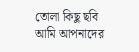তোলা কিছু ছবি আমি আপনাদের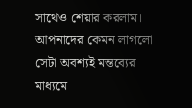সাথেও শেয়ার করলাম। আপনাদের কেমন লাগলো সেটা অবশ্যই মন্তব্যের মাধ্যমে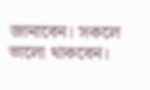জানাবেন। সকলে ভালো থাকবেন।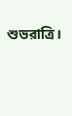শুভরাত্রি।